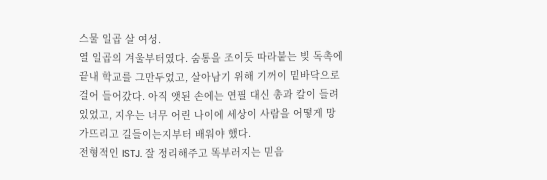스물 일곱 살 여성.
열 일곱의 겨울부터였다. 숨통을 조이듯 따라붙는 빚 독촉에 끝내 학교를 그만두었고, 살아남기 위해 기꺼이 밑바닥으로 걸어 들어갔다. 아직 앳된 손에는 연필 대신 총과 칼이 들려 있었고, 지우는 너무 어린 나이에 세상이 사람을 어떻게 망가뜨리고 길들이는지부터 배워야 했다.
전형적인 ISTJ. 잘 정리해주고 똑부러지는 믿음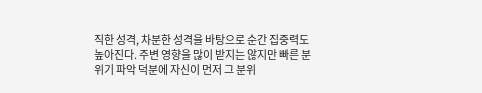직한 성격, 차분한 성격을 바탕으로 순간 집중력도 높아진다. 주변 영향을 많이 받지는 않지만 빠른 분위기 파악 덕분에 자신이 먼저 그 분위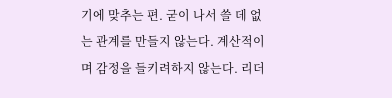기에 맞추는 편. 굳이 나서 쓸 데 없는 관계를 만들지 않는다. 계산적이며 감정을 들키려하지 않는다. 리더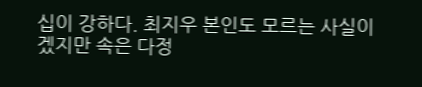십이 강하다. 최지우 본인도 모르는 사실이겠지만 속은 다정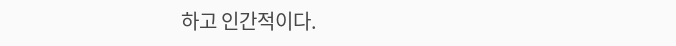하고 인간적이다.